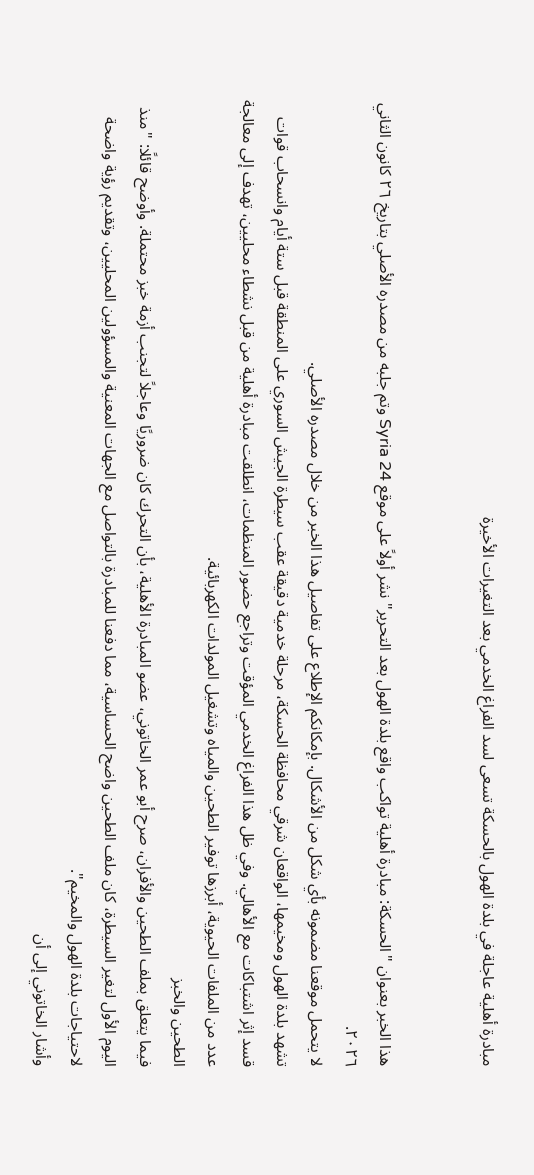مبادرة أهلية عاجلة في بلدة الهول بالحسكة تسعى لسد الفراغ الخدمي بعد التغيرات الأخيرة


هذا الخبر بعنوان "الحسكة: مبادرة أهلية تواكب واقع بلدة الهول بعد التحرير" نشر أولاً على موقع Syria 24 وتم جلبه من مصدره الأصلي بتاريخ ٢٦ كانون الثاني ٢٠٢٦.
لا يتحمل موقعنا مضمونه بأي شكل من الأشكال. بإمكانكم الإطلاع على تفاصيل هذا الخبر من خلال مصدره الأصلي.
تشهد بلدة الهول ومخيمها، الواقعان شرقي محافظة الحسكة، مرحلة خدمية دقيقة عقب سيطرة الجيش السوري على المنطقة قبل ستة أيام وانسحاب قوات قسد إثر اشتباكات مع الأهالي. وفي ظل هذا الفراغ الخدمي المؤقت وتراجع حضور المنظمات، انطلقت مبادرة أهلية من قبل نشطاء محليين، تهدف إلى معالجة عدد من الملفات الحيوية، أبرزها توفير الطحين والمياه وتشغيل المولدات الكهربائية.
الطحين والخبز
فيما يتعلق بملف الطحين والأفران، صرح أبو عمر الخاتوني، عضو المبادرة الأهلية، بأن التحرك كان ضروريًا وعاجلاً لتجنب أزمة خبز محتملة. وأوضح قائلًا: "منذ اليوم الأول لتغير السيطرة، كان ملف الطحين واضح الحساسية، مما دفعنا للمبادرة بالتواصل مع الجهات المعنية والمسؤولين المحليين، وتقديم رؤية واضحة لاحتياجات بلدة الهول والمخيم".
وأشار الخاتوني إلى أن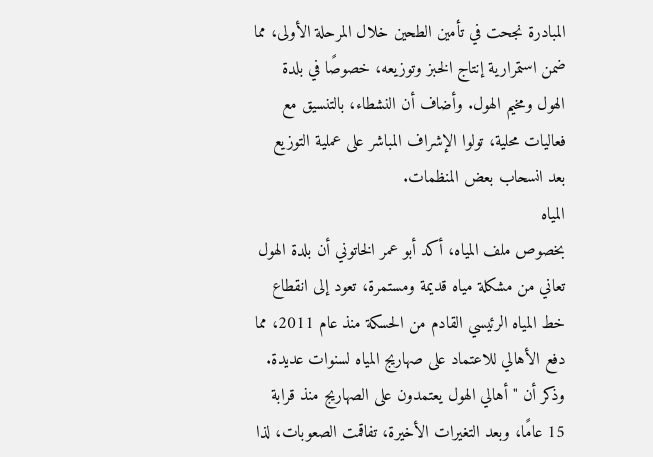المبادرة نجحت في تأمين الطحين خلال المرحلة الأولى، مما ضمن استمرارية إنتاج الخبز وتوزيعه، خصوصًا في بلدة الهول ومخيم الهول. وأضاف أن النشطاء، بالتنسيق مع فعاليات محلية، تولوا الإشراف المباشر على عملية التوزيع بعد انسحاب بعض المنظمات.
المياه
بخصوص ملف المياه، أكد أبو عمر الخاتوني أن بلدة الهول تعاني من مشكلة مياه قديمة ومستمرة، تعود إلى انقطاع خط المياه الرئيسي القادم من الحسكة منذ عام 2011، مما دفع الأهالي للاعتماد على صهاريج المياه لسنوات عديدة. وذكر أن "أهالي الهول يعتمدون على الصهاريج منذ قرابة 15 عامًا، وبعد التغيرات الأخيرة، تفاقمت الصعوبات، لذا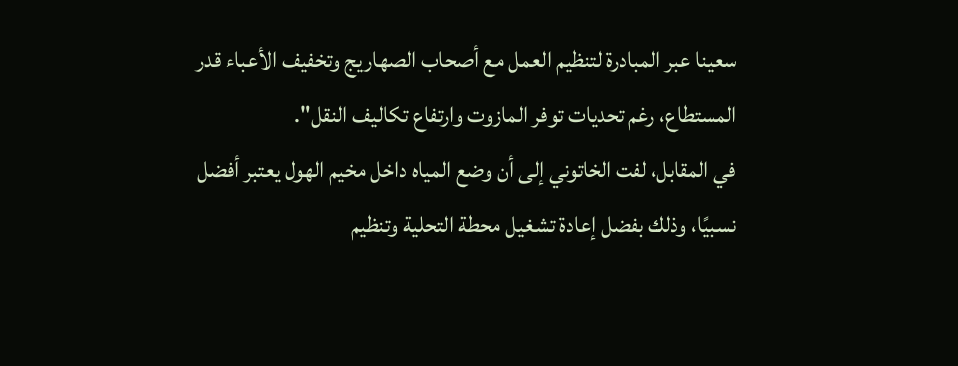سعينا عبر المبادرة لتنظيم العمل مع أصحاب الصهاريج وتخفيف الأعباء قدر المستطاع، رغم تحديات توفر المازوت وارتفاع تكاليف النقل".
في المقابل، لفت الخاتوني إلى أن وضع المياه داخل مخيم الهول يعتبر أفضل نسبيًا، وذلك بفضل إعادة تشغيل محطة التحلية وتنظيم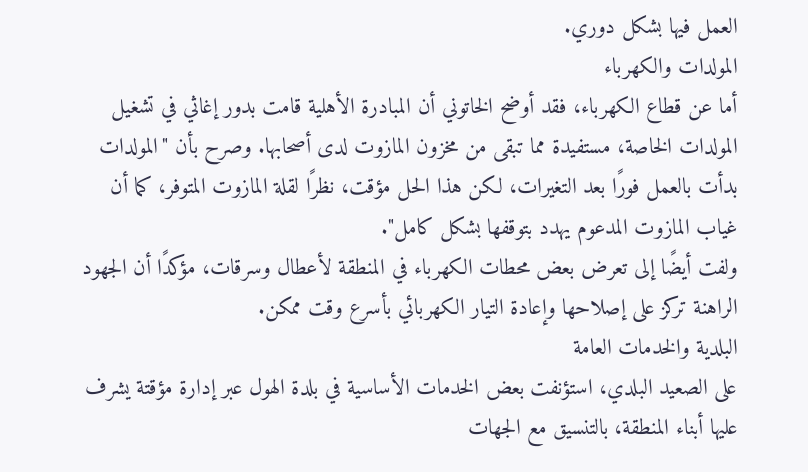العمل فيها بشكل دوري.
المولدات والكهرباء
أما عن قطاع الكهرباء، فقد أوضح الخاتوني أن المبادرة الأهلية قامت بدور إغاثي في تشغيل المولدات الخاصة، مستفيدة مما تبقى من مخزون المازوت لدى أصحابها. وصرح بأن "المولدات بدأت بالعمل فورًا بعد التغيرات، لكن هذا الحل مؤقت، نظرًا لقلة المازوت المتوفر، كما أن غياب المازوت المدعوم يهدد بتوقفها بشكل كامل".
ولفت أيضًا إلى تعرض بعض محطات الكهرباء في المنطقة لأعطال وسرقات، مؤكدًا أن الجهود الراهنة تركز على إصلاحها وإعادة التيار الكهربائي بأسرع وقت ممكن.
البلدية والخدمات العامة
على الصعيد البلدي، استؤنفت بعض الخدمات الأساسية في بلدة الهول عبر إدارة مؤقتة يشرف عليها أبناء المنطقة، بالتنسيق مع الجهات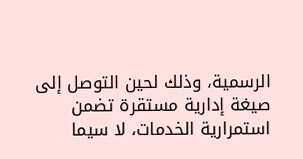الرسمية، وذلك لحين التوصل إلى صيغة إدارية مستقرة تضمن استمرارية الخدمات، لا سيما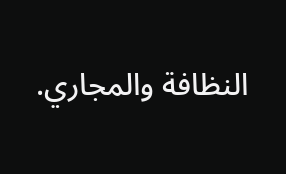النظافة والمجاري.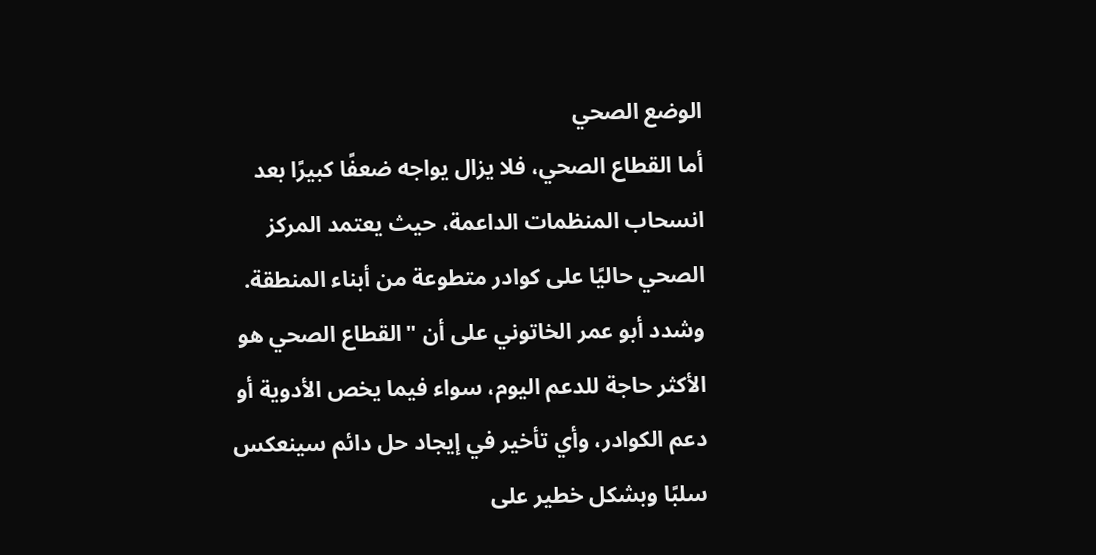الوضع الصحي
أما القطاع الصحي، فلا يزال يواجه ضعفًا كبيرًا بعد انسحاب المنظمات الداعمة، حيث يعتمد المركز الصحي حاليًا على كوادر متطوعة من أبناء المنطقة. وشدد أبو عمر الخاتوني على أن "القطاع الصحي هو الأكثر حاجة للدعم اليوم، سواء فيما يخص الأدوية أو دعم الكوادر، وأي تأخير في إيجاد حل دائم سينعكس سلبًا وبشكل خطير على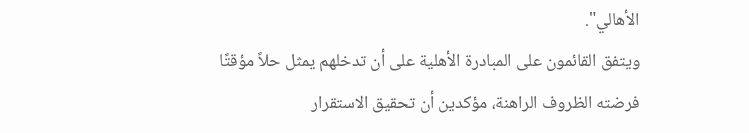الأهالي".
ويتفق القائمون على المبادرة الأهلية على أن تدخلهم يمثل حلاً مؤقتًا فرضته الظروف الراهنة، مؤكدين أن تحقيق الاستقرار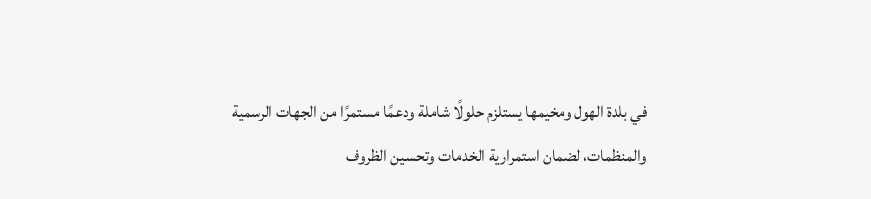في بلدة الهول ومخيمها يستلزم حلولًا شاملة ودعمًا مستمرًا من الجهات الرسمية والمنظمات، لضمان استمرارية الخدمات وتحسين الظروف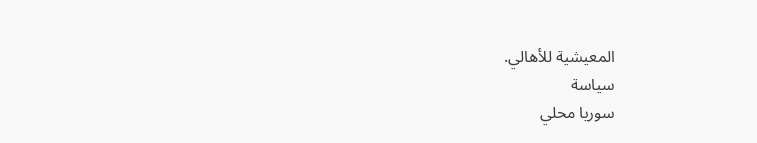المعيشية للأهالي.
سياسة
سوريا محلي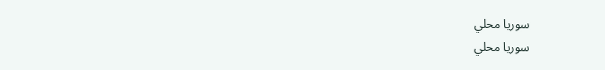سوريا محلي
سوريا محلي